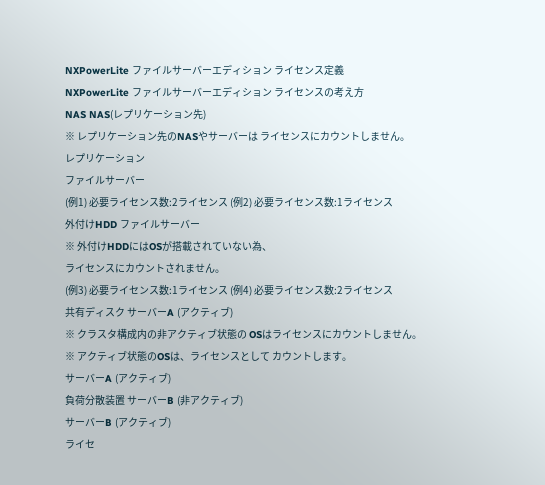NXPowerLite ファイルサーバーエディション ライセンス定義
NXPowerLite ファイルサーバーエディション ライセンスの考え方
NAS NAS(レプリケーション先)
※ レプリケーション先のNASやサーバーは ライセンスにカウントしません。
レプリケーション
ファイルサーバー
(例1) 必要ライセンス数:2ライセンス (例2) 必要ライセンス数:1ライセンス
外付けHDD ファイルサーバー
※ 外付けHDDにはOSが搭載されていない為、
ライセンスにカウントされません。
(例3) 必要ライセンス数:1ライセンス (例4) 必要ライセンス数:2ライセンス
共有ディスク サーバーA (アクティブ)
※ クラスタ構成内の非アクティブ状態の OSはライセンスにカウントしません。
※ アクティブ状態のOSは、ライセンスとして カウントします。
サーバーA (アクティブ)
負荷分散装置 サーバーB (非アクティブ)
サーバーB (アクティブ)
ライセ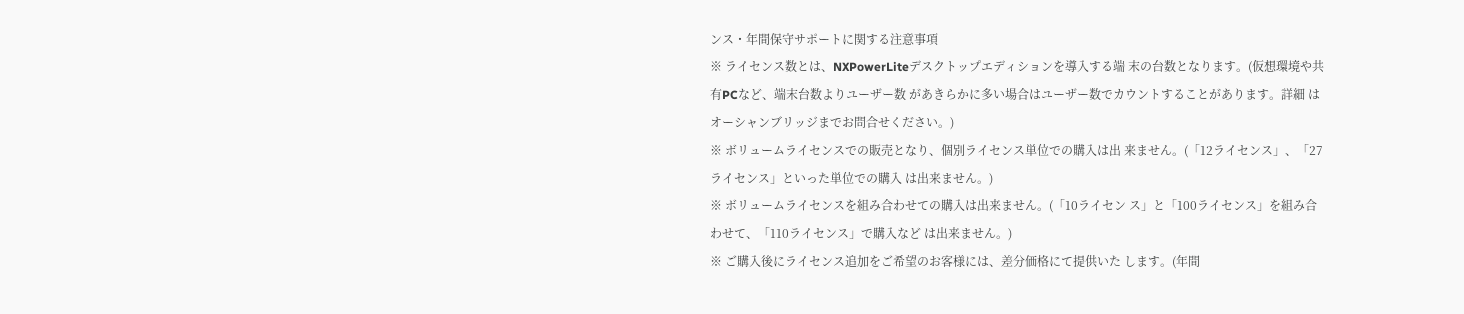ンス・年間保守サポートに関する注意事項
※ ライセンス数とは、NXPowerLiteデスクトップエディションを導入する端 末の台数となります。(仮想環境や共有PCなど、端末台数よりユーザー数 があきらかに多い場合はユーザー数でカウントすることがあります。詳細 はオーシャンブリッジまでお問合せください。)
※ ボリュームライセンスでの販売となり、個別ライセンス単位での購入は出 来ません。(「12ライセンス」、「27ライセンス」といった単位での購入 は出来ません。)
※ ボリュームライセンスを組み合わせての購入は出来ません。(「10ライセン ス」と「100ライセンス」を組み合わせて、「110ライセンス」で購入など は出来ません。)
※ ご購入後にライセンス追加をご希望のお客様には、差分価格にて提供いた します。(年間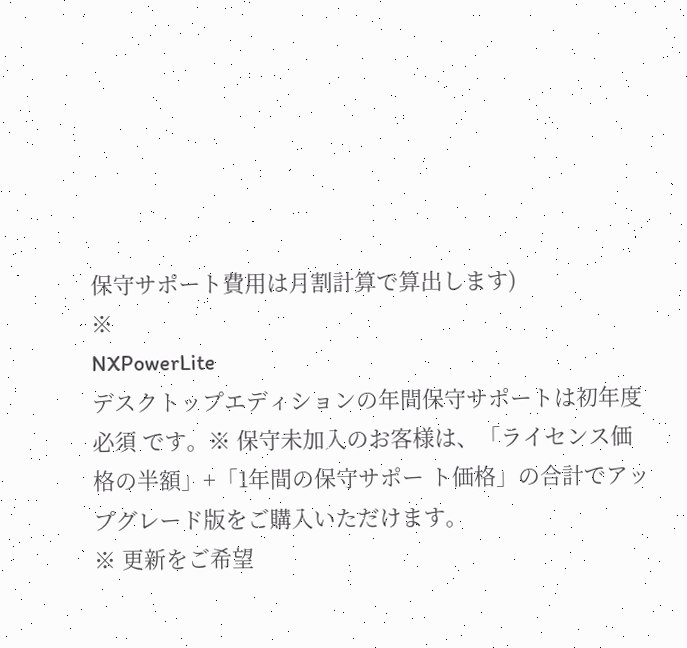保守サポート費用は月割計算で算出します)
※
NXPowerLite
デスクトップエディションの年間保守サポートは初年度必須 です。※ 保守未加入のお客様は、「ライセンス価格の半額」+「1年間の保守サポー ト価格」の合計でアップグレード版をご購入いただけます。
※ 更新をご希望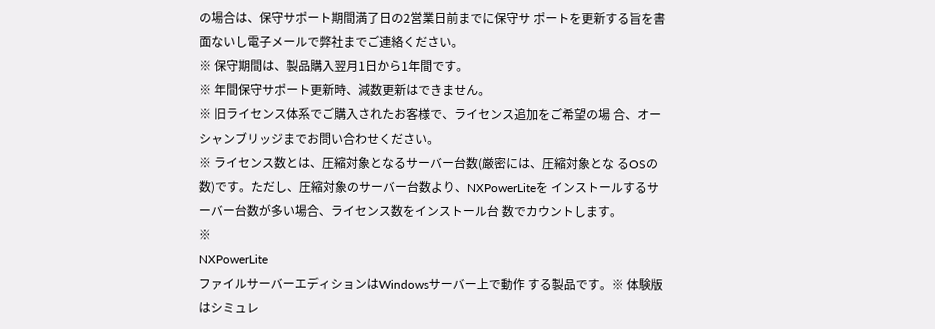の場合は、保守サポート期間満了日の2営業日前までに保守サ ポートを更新する旨を書面ないし電子メールで弊社までご連絡ください。
※ 保守期間は、製品購入翌月1日から1年間です。
※ 年間保守サポート更新時、減数更新はできません。
※ 旧ライセンス体系でご購入されたお客様で、ライセンス追加をご希望の場 合、オーシャンブリッジまでお問い合わせください。
※ ライセンス数とは、圧縮対象となるサーバー台数(厳密には、圧縮対象とな るOSの数)です。ただし、圧縮対象のサーバー台数より、NXPowerLiteを インストールするサーバー台数が多い場合、ライセンス数をインストール台 数でカウントします。
※
NXPowerLite
ファイルサーバーエディションはWindowsサーバー上で動作 する製品です。※ 体験版はシミュレ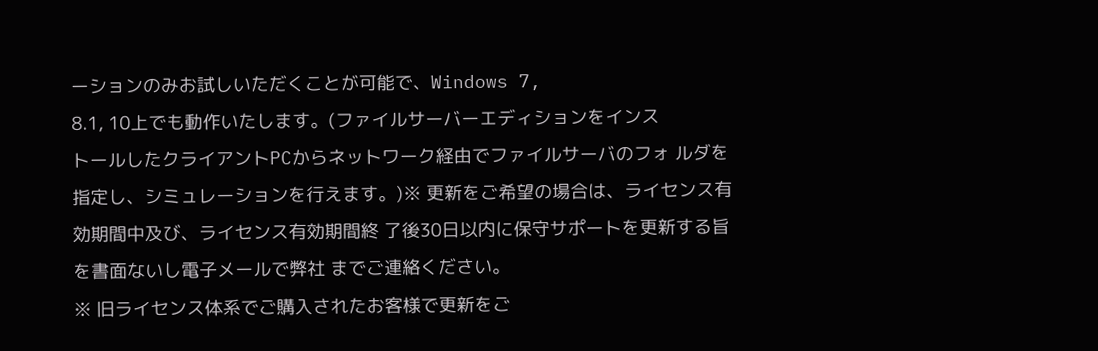ーションのみお試しいただくことが可能で、Windows 7,
8.1, 10上でも動作いたします。(ファイルサーバーエディションをインス
トールしたクライアントPCからネットワーク経由でファイルサーバのフォ ルダを指定し、シミュレーションを行えます。)※ 更新をご希望の場合は、ライセンス有効期間中及び、ライセンス有効期間終 了後30日以内に保守サポートを更新する旨を書面ないし電子メールで弊社 までご連絡ください。
※ 旧ライセンス体系でご購入されたお客様で更新をご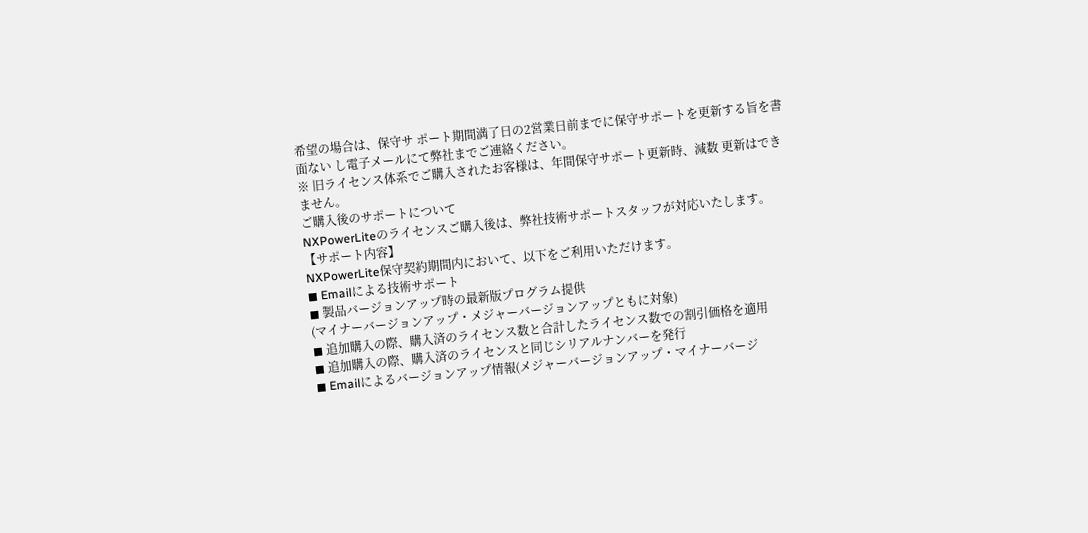希望の場合は、保守サ ポート期間満了日の2営業日前までに保守サポートを更新する旨を書面ない し電子メールにて弊社までご連絡ください。
※ 旧ライセンス体系でご購入されたお客様は、年間保守サポート更新時、減数 更新はできません。
ご購入後のサポートについて
NXPowerLiteのライセンスご購入後は、弊社技術サポートスタッフが対応いたします。
【サポート内容】
NXPowerLite保守契約期間内において、以下をご利用いただけます。
◼ Emailによる技術サポート
◼ 製品バージョンアップ時の最新版プログラム提供
(マイナーバージョンアップ・メジャーバージョンアップともに対象)
◼ 追加購入の際、購入済のライセンス数と合計したライセンス数での割引価格を適用
◼ 追加購入の際、購入済のライセンスと同じシリアルナンバーを発行
◼ Emailによるバージョンアップ情報(メジャーバージョンアップ・マイナーバージ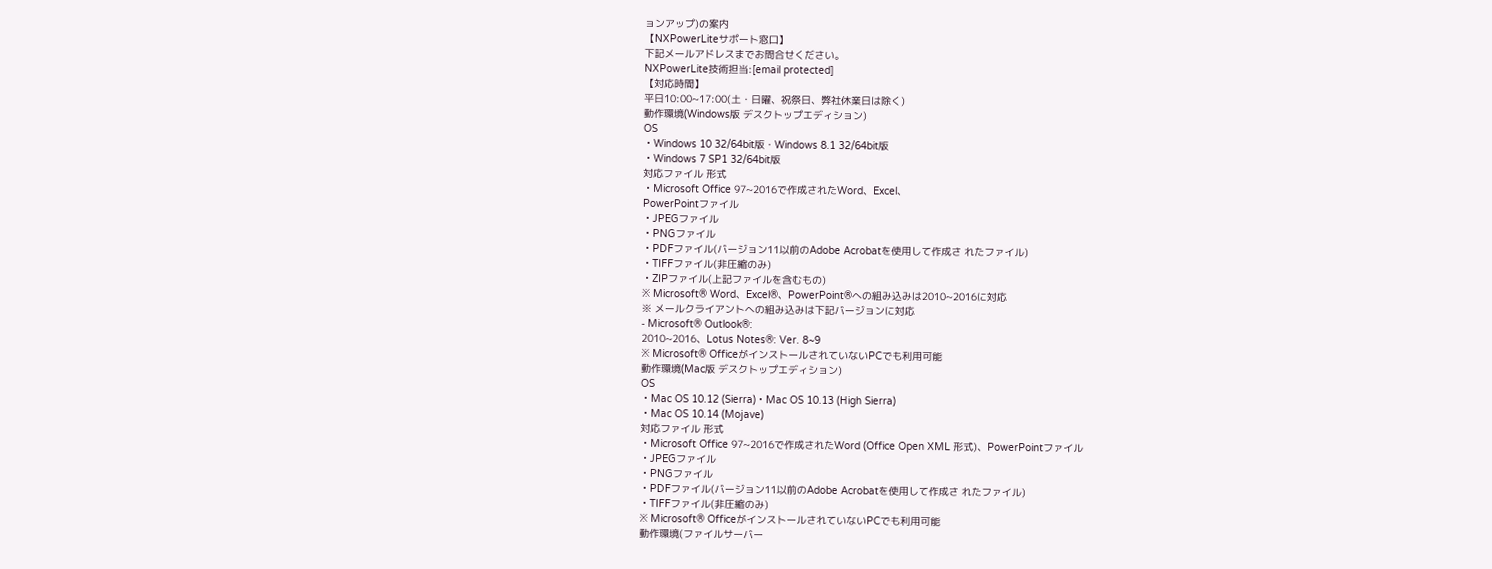ョンアップ)の案内
【NXPowerLiteサポート窓口】
下記メールアドレスまでお問合せください。
NXPowerLite技術担当:[email protected]
【対応時間】
平日10:00~17:00(土・日曜、祝祭日、弊社休業日は除く)
動作環境(Windows版 デスクトップエディション)
OS
・Windows 10 32/64bit版・Windows 8.1 32/64bit版
・Windows 7 SP1 32/64bit版
対応ファイル 形式
・Microsoft Office 97~2016で作成されたWord、Excel、
PowerPointファイル
・JPEGファイル
・PNGファイル
・PDFファイル(バージョン11以前のAdobe Acrobatを使用して作成さ れたファイル)
・TIFFファイル(非圧縮のみ)
・ZIPファイル(上記ファイルを含むもの)
※ Microsoft® Word、Excel®、PowerPoint®への組み込みは2010~2016に対応
※ メールクライアントへの組み込みは下記バージョンに対応
⁃ Microsoft® Outlook®:
2010~2016、Lotus Notes®: Ver. 8~9
※ Microsoft® OfficeがインストールされていないPCでも利用可能
動作環境(Mac版 デスクトップエディション)
OS
・Mac OS 10.12 (Sierra)・Mac OS 10.13 (High Sierra)
・Mac OS 10.14 (Mojave)
対応ファイル 形式
・Microsoft Office 97~2016で作成されたWord (Office Open XML 形式)、PowerPointファイル
・JPEGファイル
・PNGファイル
・PDFファイル(バージョン11以前のAdobe Acrobatを使用して作成さ れたファイル)
・TIFFファイル(非圧縮のみ)
※ Microsoft® OfficeがインストールされていないPCでも利用可能
動作環境(ファイルサーバー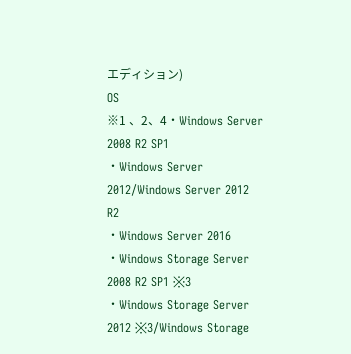エディション)
OS
※1 、2、4・Windows Server 2008 R2 SP1
・Windows Server 2012/Windows Server 2012 R2
・Windows Server 2016
・Windows Storage Server 2008 R2 SP1 ※3
・Windows Storage Server 2012 ※3/Windows Storage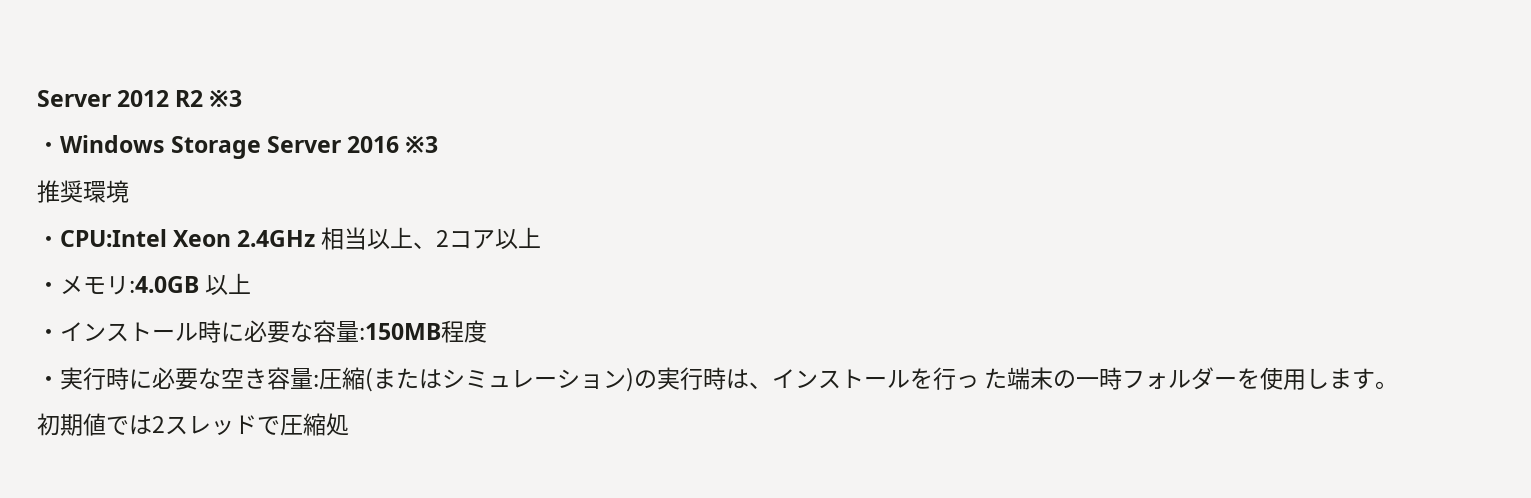Server 2012 R2 ※3
・Windows Storage Server 2016 ※3
推奨環境
・CPU:Intel Xeon 2.4GHz 相当以上、2コア以上
・メモリ:4.0GB 以上
・インストール時に必要な容量:150MB程度
・実行時に必要な空き容量:圧縮(またはシミュレーション)の実行時は、インストールを行っ た端末の一時フォルダーを使用します。
初期値では2スレッドで圧縮処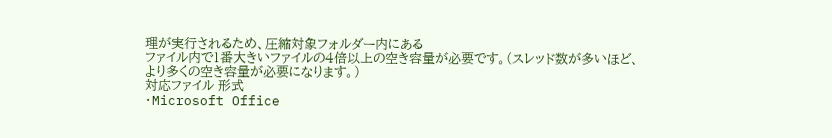理が実行されるため、圧縮対象フォルダー内にある
ファイル内で1番大きいファイルの4倍以上の空き容量が必要です。(スレッド数が多いほど、
より多くの空き容量が必要になります。)
対応ファイル 形式
・Microsoft Office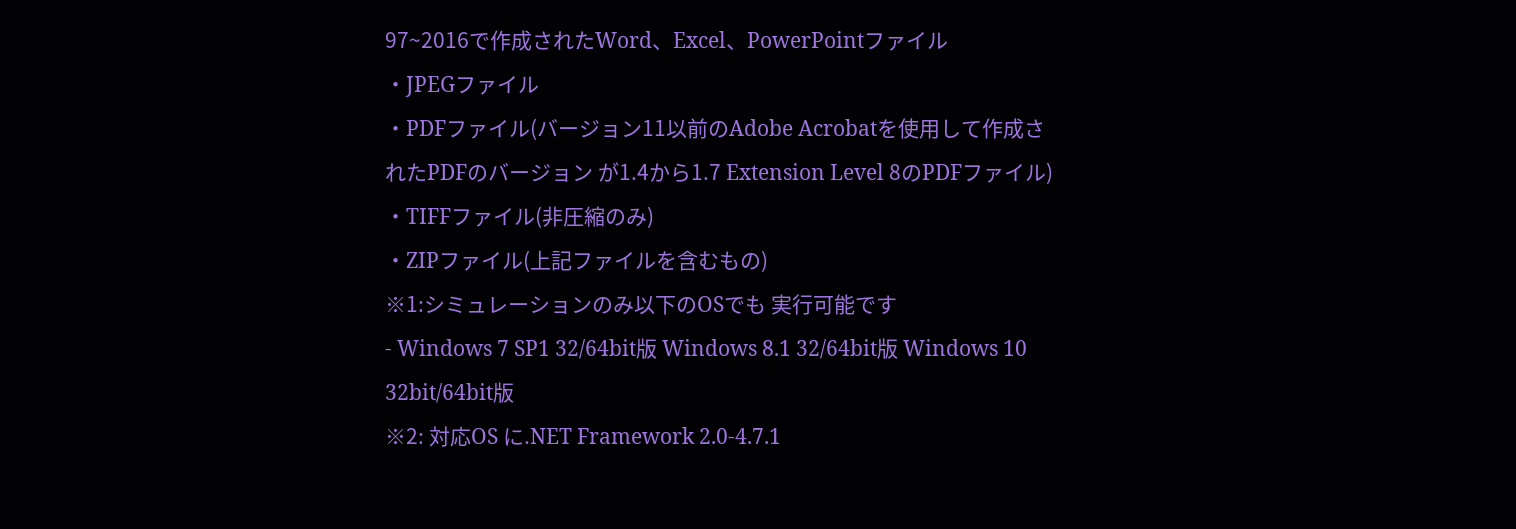97~2016で作成されたWord、Excel、PowerPointファイル
・JPEGファイル
・PDFファイル(バージョン11以前のAdobe Acrobatを使用して作成されたPDFのバージョン が1.4から1.7 Extension Level 8のPDFファイル)
・TIFFファイル(非圧縮のみ)
・ZIPファイル(上記ファイルを含むもの)
※1:シミュレーションのみ以下のOSでも 実行可能です
- Windows 7 SP1 32/64bit版 Windows 8.1 32/64bit版 Windows 10 32bit/64bit版
※2: 対応OS に.NET Framework 2.0-4.7.1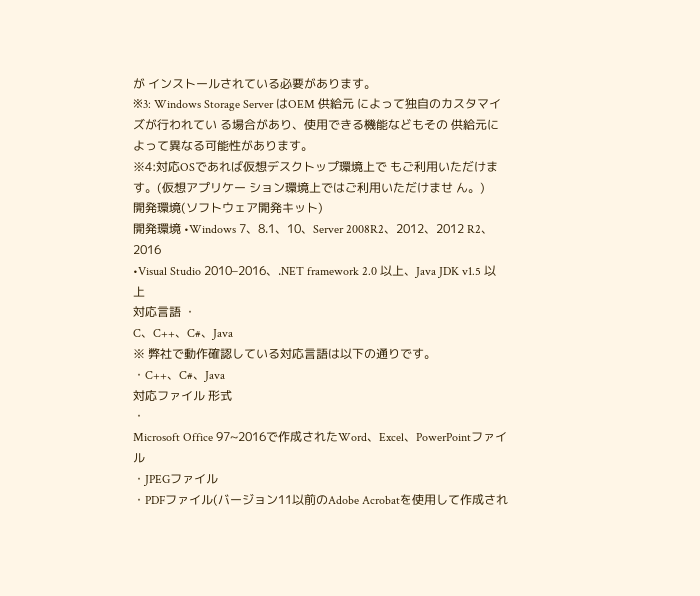が インストールされている必要があります。
※3: Windows Storage Server はOEM 供給元 によって独自のカスタマイズが行われてい る場合があり、使用できる機能などもその 供給元によって異なる可能性があります。
※4:対応OSであれば仮想デスクトップ環境上で もご利用いただけます。(仮想アプリケー ション環境上ではご利用いただけませ ん。)
開発環境(ソフトウェア開発キット)
開発環境 •Windows 7、8.1、10、Server 2008R2、2012、2012 R2、2016
•Visual Studio 2010–2016、.NET framework 2.0 以上、Java JDK v1.5 以上
対応言語 ・
C、C++、C#、Java
※ 弊社で動作確認している対応言語は以下の通りです。
・C++、C#、Java
対応ファイル 形式
・
Microsoft Office 97~2016で作成されたWord、Excel、PowerPointファイル
・JPEGファイル
・PDFファイル(バージョン11以前のAdobe Acrobatを使用して作成され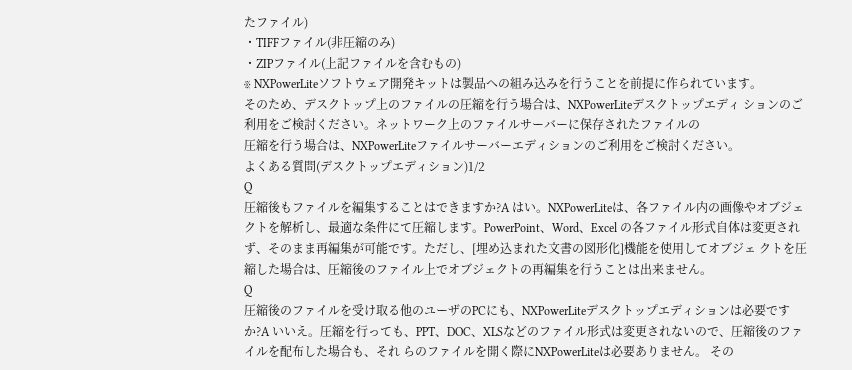たファイル)
・TIFFファイル(非圧縮のみ)
・ZIPファイル(上記ファイルを含むもの)
※ NXPowerLiteソフトウェア開発キットは製品への組み込みを行うことを前提に作られています。
そのため、デスクトップ上のファイルの圧縮を行う場合は、NXPowerLiteデスクトップエディ ションのご利用をご検討ください。ネットワーク上のファイルサーバーに保存されたファイルの
圧縮を行う場合は、NXPowerLiteファイルサーバーエディションのご利用をご検討ください。
よくある質問(デスクトップエディション)1/2
Q
圧縮後もファイルを編集することはできますか?A はい。NXPowerLiteは、各ファイル内の画像やオブジェクトを解析し、最適な条件にて圧縮します。PowerPoint、Word、Excel の各ファイル形式自体は変更されず、そのまま再編集が可能です。ただし、[埋め込まれた文書の図形化]機能を使用してオブジェ クトを圧縮した場合は、圧縮後のファイル上でオブジェクトの再編集を行うことは出来ません。
Q
圧縮後のファイルを受け取る他のユーザのPCにも、NXPowerLiteデスクトップエディションは必要ですか?A いいえ。圧縮を行っても、PPT、DOC、XLSなどのファイル形式は変更されないので、圧縮後のファイルを配布した場合も、それ らのファイルを開く際にNXPowerLiteは必要ありません。 その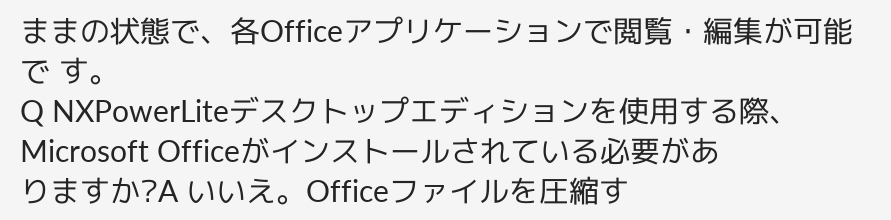ままの状態で、各Officeアプリケーションで閲覧・編集が可能で す。
Q NXPowerLiteデスクトップエディションを使用する際、Microsoft Officeがインストールされている必要があ
りますか?A いいえ。Officeファイルを圧縮す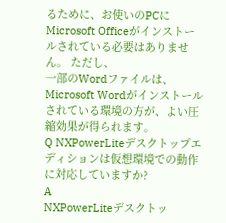るために、お使いのPCにMicrosoft Officeがインストールされている必要はありません。 ただし、
一部のWordファイルは、Microsoft Wordがインストールされている環境の方が、よい圧縮効果が得られます。
Q NXPowerLiteデスクトップエディションは仮想環境での動作に対応していますか?
A
NXPowerLiteデスクトッ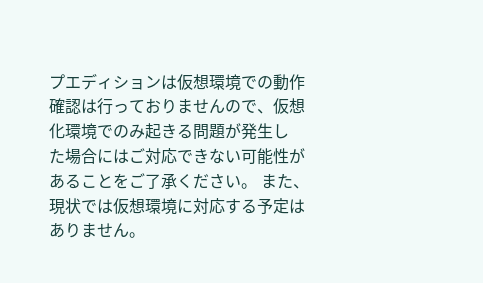プエディションは仮想環境での動作確認は行っておりませんので、仮想化環境でのみ起きる問題が発生し
た場合にはご対応できない可能性があることをご了承ください。 また、現状では仮想環境に対応する予定はありません。